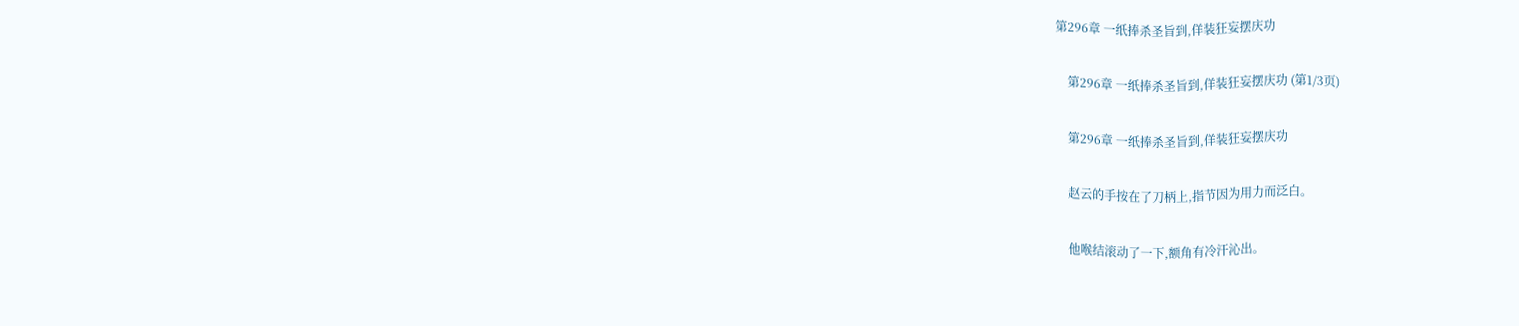第296章 一纸捧杀圣旨到,佯装狂妄摆庆功

    第296章 一纸捧杀圣旨到,佯装狂妄摆庆功 (第1/3页)

    第296章 一纸捧杀圣旨到,佯装狂妄摆庆功

    赵云的手按在了刀柄上,指节因为用力而泛白。

    他喉结滚动了一下,额角有冷汗沁出。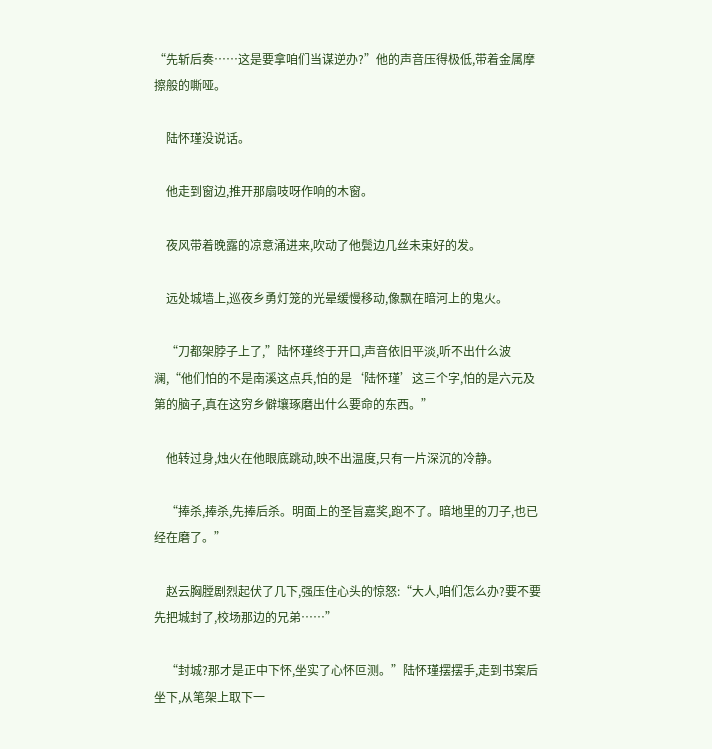“先斩后奏……这是要拿咱们当谋逆办?”他的声音压得极低,带着金属摩擦般的嘶哑。

    陆怀瑾没说话。

    他走到窗边,推开那扇吱呀作响的木窗。

    夜风带着晚露的凉意涌进来,吹动了他鬓边几丝未束好的发。

    远处城墙上,巡夜乡勇灯笼的光晕缓慢移动,像飘在暗河上的鬼火。

    “刀都架脖子上了,”陆怀瑾终于开口,声音依旧平淡,听不出什么波澜,“他们怕的不是南溪这点兵,怕的是‘陆怀瑾’这三个字,怕的是六元及第的脑子,真在这穷乡僻壤琢磨出什么要命的东西。”

    他转过身,烛火在他眼底跳动,映不出温度,只有一片深沉的冷静。

    “捧杀,捧杀,先捧后杀。明面上的圣旨嘉奖,跑不了。暗地里的刀子,也已经在磨了。”

    赵云胸膛剧烈起伏了几下,强压住心头的惊怒:“大人,咱们怎么办?要不要先把城封了,校场那边的兄弟……”

    “封城?那才是正中下怀,坐实了心怀叵测。”陆怀瑾摆摆手,走到书案后坐下,从笔架上取下一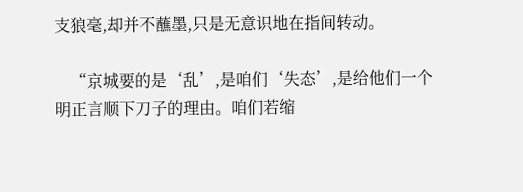支狼毫,却并不蘸墨,只是无意识地在指间转动。

    “京城要的是‘乱’,是咱们‘失态’,是给他们一个明正言顺下刀子的理由。咱们若缩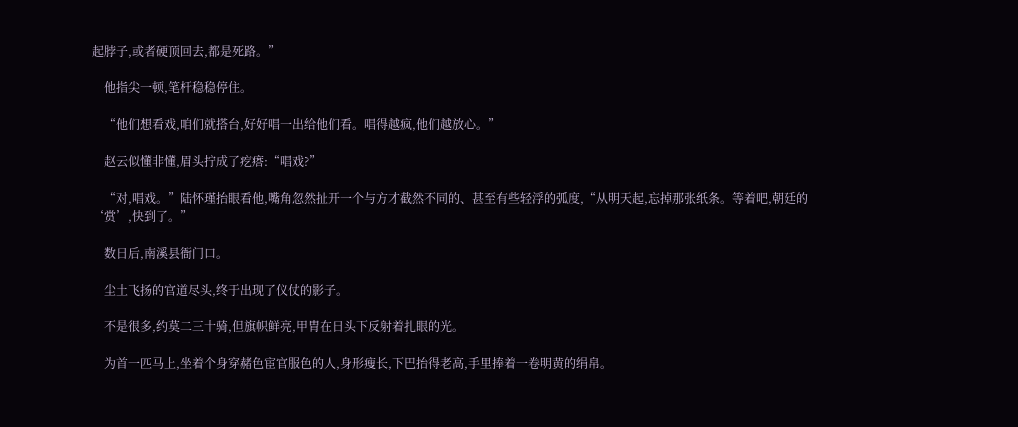起脖子,或者硬顶回去,都是死路。”

    他指尖一顿,笔杆稳稳停住。

    “他们想看戏,咱们就搭台,好好唱一出给他们看。唱得越疯,他们越放心。”

    赵云似懂非懂,眉头拧成了疙瘩:“唱戏?”

    “对,唱戏。”陆怀瑾抬眼看他,嘴角忽然扯开一个与方才截然不同的、甚至有些轻浮的弧度,“从明天起,忘掉那张纸条。等着吧,朝廷的‘赏’,快到了。”

    数日后,南溪县衙门口。

    尘土飞扬的官道尽头,终于出现了仪仗的影子。

    不是很多,约莫二三十骑,但旗帜鲜亮,甲胄在日头下反射着扎眼的光。

    为首一匹马上,坐着个身穿赭色宦官服色的人,身形瘦长,下巴抬得老高,手里捧着一卷明黄的绢帛。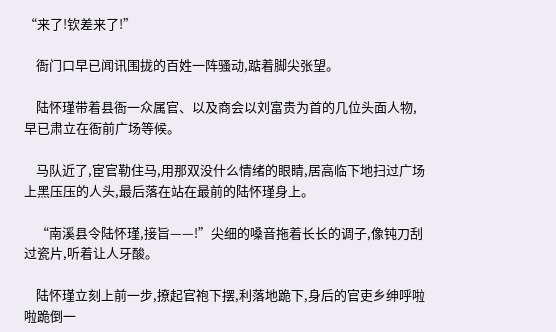“来了!钦差来了!”

    衙门口早已闻讯围拢的百姓一阵骚动,踮着脚尖张望。

    陆怀瑾带着县衙一众属官、以及商会以刘富贵为首的几位头面人物,早已肃立在衙前广场等候。

    马队近了,宦官勒住马,用那双没什么情绪的眼睛,居高临下地扫过广场上黑压压的人头,最后落在站在最前的陆怀瑾身上。

    “南溪县令陆怀瑾,接旨——!”尖细的嗓音拖着长长的调子,像钝刀刮过瓷片,听着让人牙酸。

    陆怀瑾立刻上前一步,撩起官袍下摆,利落地跪下,身后的官吏乡绅呼啦啦跪倒一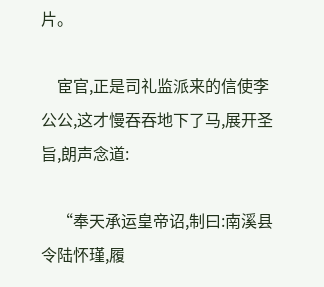片。

    宦官,正是司礼监派来的信使李公公,这才慢吞吞地下了马,展开圣旨,朗声念道:

    “奉天承运皇帝诏,制曰:南溪县令陆怀瑾,履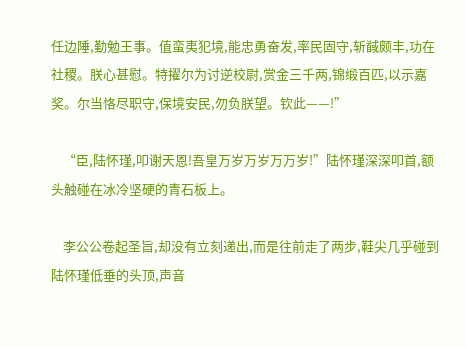任边陲,勤勉王事。值蛮夷犯境,能忠勇奋发,率民固守,斩馘颇丰,功在社稷。朕心甚慰。特擢尔为讨逆校尉,赏金三千两,锦缎百匹,以示嘉奖。尔当恪尽职守,保境安民,勿负朕望。钦此——!”

    “臣,陆怀瑾,叩谢天恩!吾皇万岁万岁万万岁!”陆怀瑾深深叩首,额头触碰在冰冷坚硬的青石板上。

    李公公卷起圣旨,却没有立刻递出,而是往前走了两步,鞋尖几乎碰到陆怀瑾低垂的头顶,声音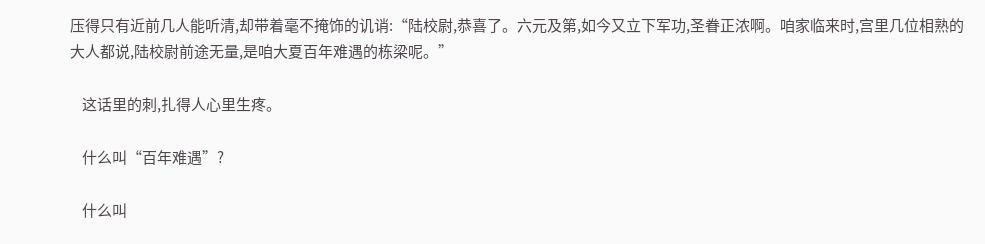压得只有近前几人能听清,却带着毫不掩饰的讥诮:“陆校尉,恭喜了。六元及第,如今又立下军功,圣眷正浓啊。咱家临来时,宫里几位相熟的大人都说,陆校尉前途无量,是咱大夏百年难遇的栋梁呢。”

    这话里的刺,扎得人心里生疼。

    什么叫“百年难遇”?

    什么叫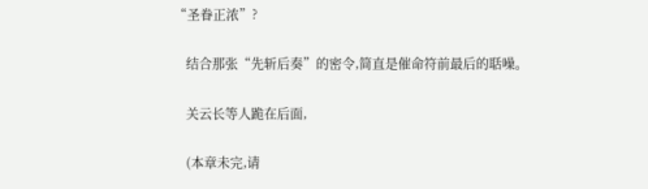“圣眷正浓”?

    结合那张“先斩后奏”的密令,简直是催命符前最后的聒噪。

    关云长等人跪在后面,

    (本章未完,请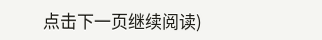点击下一页继续阅读)